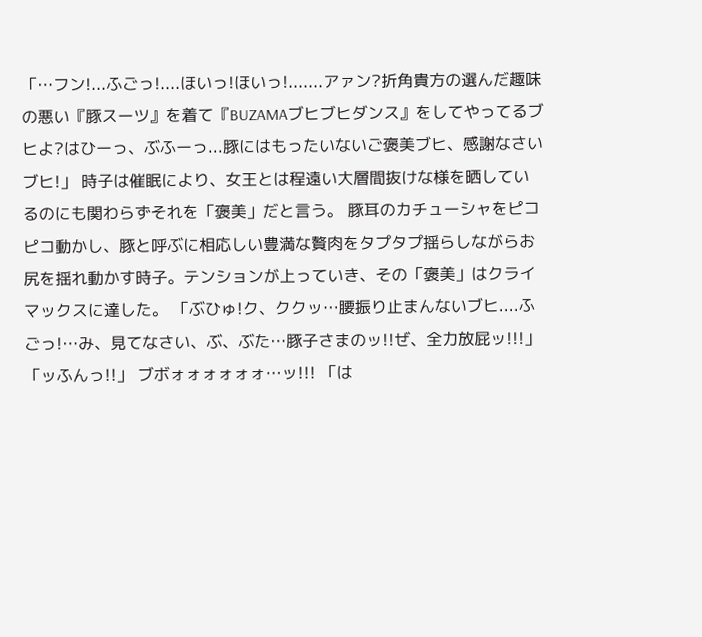「…フン!...ふごっ!....ほいっ!ほいっ!.......アァン?折角貴方の選んだ趣味の悪い『豚スーツ』を着て『BUZAMAブヒブヒダンス』をしてやってるブヒよ?はひーっ、ぶふーっ...豚にはもったいないご褒美ブヒ、感謝なさいブヒ!」 時子は催眠により、女王とは程遠い大層間抜けな様を晒しているのにも関わらずそれを「褒美」だと言う。 豚耳のカチューシャをピコピコ動かし、豚と呼ぶに相応しい豊満な贅肉をタプタプ揺らしながらお尻を揺れ動かす時子。テンションが上っていき、その「褒美」はクライマックスに達した。 「ぶひゅ!ク、ククッ…腰振り止まんないブヒ....ふごっ!…み、見てなさい、ぶ、ぶた…豚子さまのッ!!ぜ、全力放屁ッ!!!」 「ッふんっ!!」 ブボォォォォォォ…ッ!!! 「は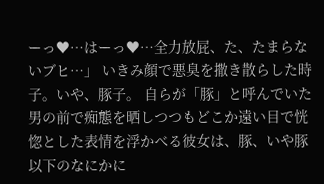ーっ♥…はーっ♥…全力放屁、た、たまらないブヒ…」 いきみ顔で悪臭を撒き散らした時子。いや、豚子。 自らが「豚」と呼んでいた男の前で痴態を晒しつつもどこか遠い目で恍惚とした表情を浮かべる彼女は、豚、いや豚以下のなにかに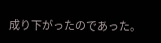成り下がったのであった。